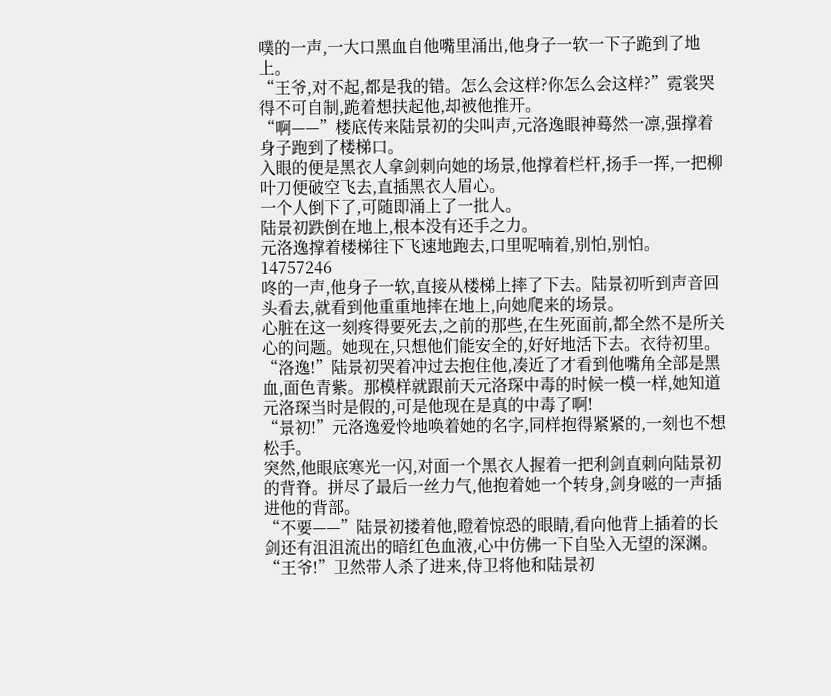噗的一声,一大口黑血自他嘴里涌出,他身子一软一下子跪到了地上。
“王爷,对不起,都是我的错。怎么会这样?你怎么会这样?”霓裳哭得不可自制,跪着想扶起他,却被他推开。
“啊——”楼底传来陆景初的尖叫声,元洛逸眼神蓦然一凛,强撑着身子跑到了楼梯口。
入眼的便是黑衣人拿剑刺向她的场景,他撑着栏杆,扬手一挥,一把柳叶刀便破空飞去,直插黑衣人眉心。
一个人倒下了,可随即涌上了一批人。
陆景初跌倒在地上,根本没有还手之力。
元洛逸撑着楼梯往下飞速地跑去,口里呢喃着,别怕,别怕。14757246
咚的一声,他身子一软,直接从楼梯上摔了下去。陆景初听到声音回头看去,就看到他重重地摔在地上,向她爬来的场景。
心脏在这一刻疼得要死去,之前的那些,在生死面前,都全然不是所关心的问题。她现在,只想他们能安全的,好好地活下去。衣待初里。
“洛逸!”陆景初哭着冲过去抱住他,凑近了才看到他嘴角全部是黑血,面色青紫。那模样就跟前天元洛琛中毒的时候一模一样,她知道元洛琛当时是假的,可是他现在是真的中毒了啊!
“景初!”元洛逸爱怜地唤着她的名字,同样抱得紧紧的,一刻也不想松手。
突然,他眼底寒光一闪,对面一个黑衣人握着一把利剑直刺向陆景初的背脊。拼尽了最后一丝力气,他抱着她一个转身,剑身嗞的一声插进他的背部。
“不要——”陆景初搂着他,瞪着惊恐的眼睛,看向他背上插着的长剑还有沮沮流出的暗红色血液,心中仿佛一下自坠入无望的深渊。
“王爷!”卫然带人杀了进来,侍卫将他和陆景初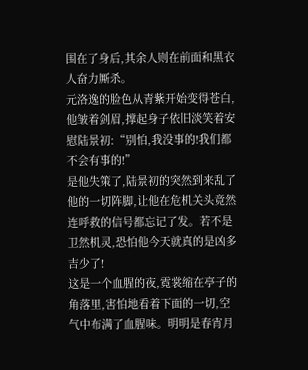围在了身后,其余人则在前面和黑衣人奋力厮杀。
元洛逸的脸色从青紫开始变得苍白,他皱着剑眉,撑起身子依旧淡笑着安慰陆景初:“别怕,我没事的!我们都不会有事的!”
是他失策了,陆景初的突然到来乱了他的一切阵脚,让他在危机关头竟然连呼救的信号都忘记了发。若不是卫然机灵,恐怕他今天就真的是凶多吉少了!
这是一个血腥的夜,霓裳缩在亭子的角落里,害怕地看着下面的一切,空气中布满了血腥味。明明是春宵月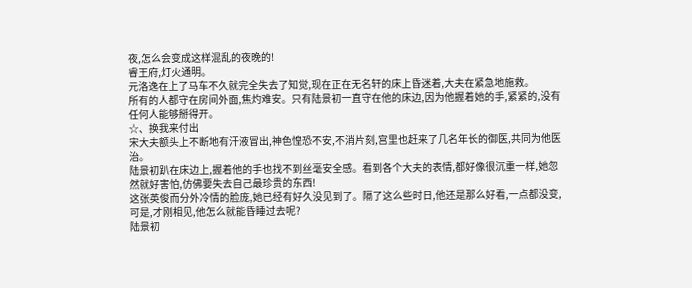夜,怎么会变成这样混乱的夜晚的!
睿王府,灯火通明。
元洛逸在上了马车不久就完全失去了知觉,现在正在无名轩的床上昏迷着,大夫在紧急地施救。
所有的人都守在房间外面,焦灼难安。只有陆景初一直守在他的床边,因为他握着她的手,紧紧的,没有任何人能够掰得开。
☆、换我来付出
宋大夫额头上不断地有汗液冒出,神色惶恐不安,不消片刻,宫里也赶来了几名年长的御医,共同为他医治。
陆景初趴在床边上,握着他的手也找不到丝毫安全感。看到各个大夫的表情,都好像很沉重一样,她忽然就好害怕,仿佛要失去自己最珍贵的东西!
这张英俊而分外冷情的脸庞,她已经有好久没见到了。隔了这么些时日,他还是那么好看,一点都没变,可是,才刚相见,他怎么就能昏睡过去呢?
陆景初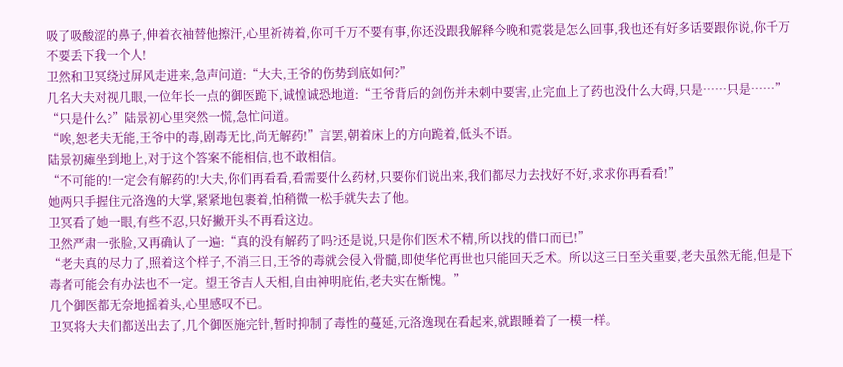吸了吸酸涩的鼻子,伸着衣袖替他擦汗,心里祈祷着,你可千万不要有事,你还没跟我解释今晚和霓裳是怎么回事,我也还有好多话要跟你说,你千万不要丢下我一个人!
卫然和卫冥绕过屏风走进来,急声问道:“大夫,王爷的伤势到底如何?”
几名大夫对视几眼,一位年长一点的御医跪下,诚惶诚恐地道:“王爷背后的剑伤并未刺中要害,止完血上了药也没什么大碍,只是……只是……”
“只是什么?”陆景初心里突然一慌,急忙问道。
“唉,恕老夫无能,王爷中的毒,剧毒无比,尚无解药!”言罢,朝着床上的方向跪着,低头不语。
陆景初瘫坐到地上,对于这个答案不能相信,也不敢相信。
“不可能的!一定会有解药的!大夫,你们再看看,看需要什么药材,只要你们说出来,我们都尽力去找好不好,求求你再看看!”
她两只手握住元洛逸的大掌,紧紧地包裹着,怕稍微一松手就失去了他。
卫冥看了她一眼,有些不忍,只好撇开头不再看这边。
卫然严肃一张脸,又再确认了一遍:“真的没有解药了吗?还是说,只是你们医术不精,所以找的借口而已!”
“老夫真的尽力了,照着这个样子,不消三日,王爷的毒就会侵入骨髓,即使华佗再世也只能回天乏术。所以这三日至关重要,老夫虽然无能,但是下毒者可能会有办法也不一定。望王爷吉人天相,自由神明庇佑,老夫实在惭愧。”
几个御医都无奈地摇着头,心里感叹不已。
卫冥将大夫们都送出去了,几个御医施完针,暂时抑制了毒性的蔓延,元洛逸现在看起来,就跟睡着了一模一样。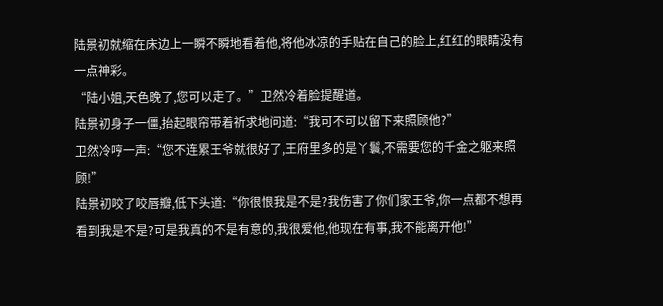陆景初就缩在床边上一瞬不瞬地看着他,将他冰凉的手贴在自己的脸上,红红的眼睛没有一点神彩。
“陆小姐,天色晚了,您可以走了。”卫然冷着脸提醒道。
陆景初身子一僵,抬起眼帘带着祈求地问道:“我可不可以留下来照顾他?”
卫然冷哼一声:“您不连累王爷就很好了,王府里多的是丫鬟,不需要您的千金之躯来照顾!”
陆景初咬了咬唇瓣,低下头道:“你很恨我是不是?我伤害了你们家王爷,你一点都不想再看到我是不是?可是我真的不是有意的,我很爱他,他现在有事,我不能离开他!”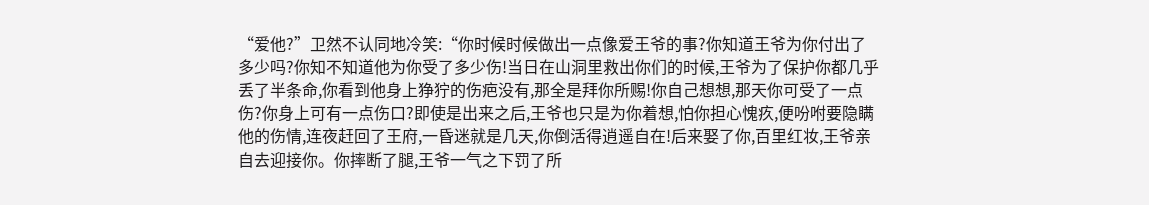“爱他?”卫然不认同地冷笑:“你时候时候做出一点像爱王爷的事?你知道王爷为你付出了多少吗?你知不知道他为你受了多少伤!当日在山洞里救出你们的时候,王爷为了保护你都几乎丢了半条命,你看到他身上狰狞的伤疤没有,那全是拜你所赐!你自己想想,那天你可受了一点伤?你身上可有一点伤口?即使是出来之后,王爷也只是为你着想,怕你担心愧疚,便吩咐要隐瞒他的伤情,连夜赶回了王府,一昏迷就是几天,你倒活得逍遥自在!后来娶了你,百里红妆,王爷亲自去迎接你。你摔断了腿,王爷一气之下罚了所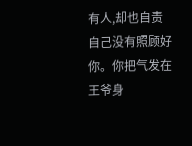有人,却也自责自己没有照顾好你。你把气发在王爷身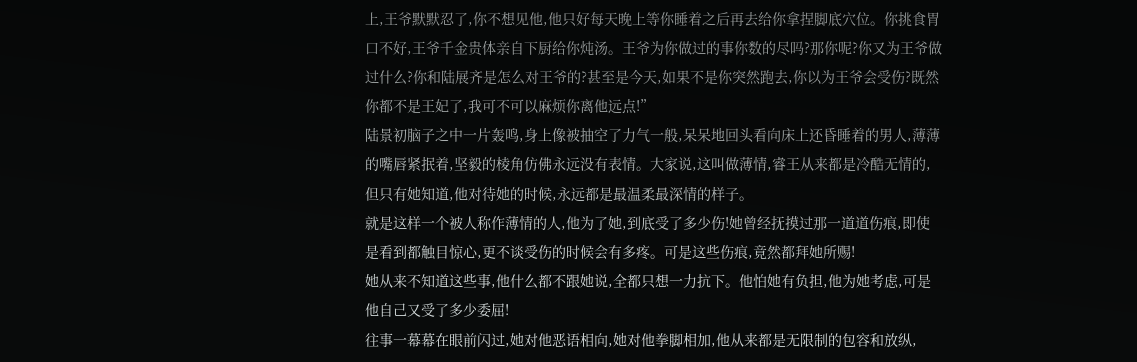上,王爷默默忍了,你不想见他,他只好每天晚上等你睡着之后再去给你拿捏脚底穴位。你挑食胃口不好,王爷千金贵体亲自下厨给你炖汤。王爷为你做过的事你数的尽吗?那你呢?你又为王爷做过什么?你和陆展齐是怎么对王爷的?甚至是今天,如果不是你突然跑去,你以为王爷会受伤?既然你都不是王妃了,我可不可以麻烦你离他远点!”
陆景初脑子之中一片轰鸣,身上像被抽空了力气一般,呆呆地回头看向床上还昏睡着的男人,薄薄的嘴唇紧抿着,坚毅的棱角仿佛永远没有表情。大家说,这叫做薄情,睿王从来都是冷酷无情的,但只有她知道,他对待她的时候,永远都是最温柔最深情的样子。
就是这样一个被人称作薄情的人,他为了她,到底受了多少伤!她曾经抚摸过那一道道伤痕,即使是看到都触目惊心,更不谈受伤的时候会有多疼。可是这些伤痕,竟然都拜她所赐!
她从来不知道这些事,他什么都不跟她说,全都只想一力抗下。他怕她有负担,他为她考虑,可是他自己又受了多少委屈!
往事一幕幕在眼前闪过,她对他恶语相向,她对他拳脚相加,他从来都是无限制的包容和放纵,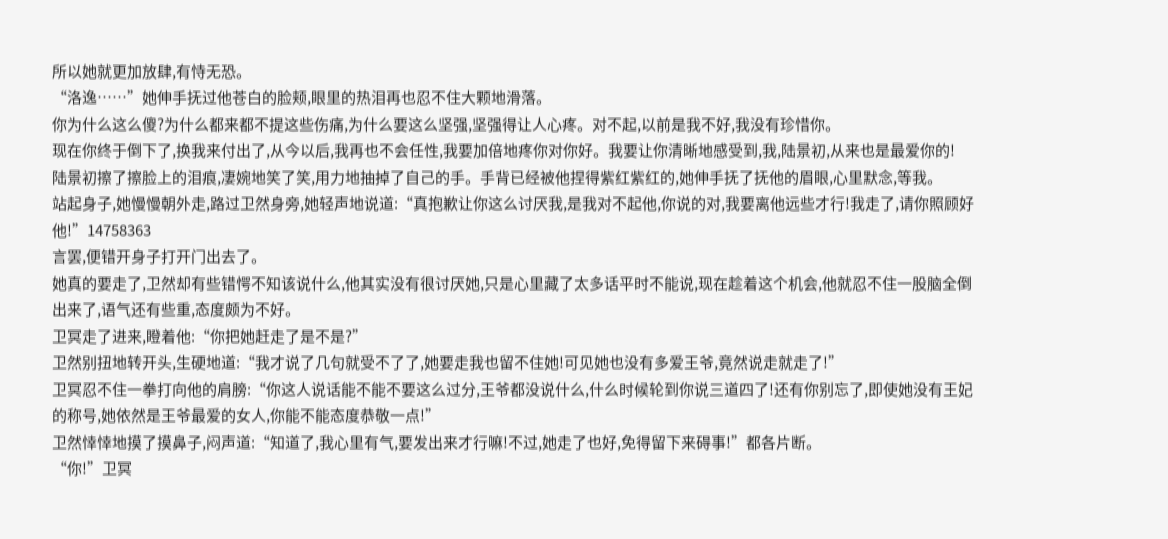所以她就更加放肆,有恃无恐。
“洛逸……”她伸手抚过他苍白的脸颊,眼里的热泪再也忍不住大颗地滑落。
你为什么这么傻?为什么都来都不提这些伤痛,为什么要这么坚强,坚强得让人心疼。对不起,以前是我不好,我没有珍惜你。
现在你终于倒下了,换我来付出了,从今以后,我再也不会任性,我要加倍地疼你对你好。我要让你清晰地感受到,我,陆景初,从来也是最爱你的!
陆景初擦了擦脸上的泪痕,凄婉地笑了笑,用力地抽掉了自己的手。手背已经被他捏得紫红紫红的,她伸手抚了抚他的眉眼,心里默念,等我。
站起身子,她慢慢朝外走,路过卫然身旁,她轻声地说道:“真抱歉让你这么讨厌我,是我对不起他,你说的对,我要离他远些才行!我走了,请你照顾好他!”14758363
言罢,便错开身子打开门出去了。
她真的要走了,卫然却有些错愕不知该说什么,他其实没有很讨厌她,只是心里藏了太多话平时不能说,现在趁着这个机会,他就忍不住一股脑全倒出来了,语气还有些重,态度颇为不好。
卫冥走了进来,瞪着他:“你把她赶走了是不是?”
卫然别扭地转开头,生硬地道:“我才说了几句就受不了了,她要走我也留不住她!可见她也没有多爱王爷,竟然说走就走了!”
卫冥忍不住一拳打向他的肩膀:“你这人说话能不能不要这么过分,王爷都没说什么,什么时候轮到你说三道四了!还有你别忘了,即使她没有王妃的称号,她依然是王爷最爱的女人,你能不能态度恭敬一点!”
卫然悻悻地摸了摸鼻子,闷声道:“知道了,我心里有气,要发出来才行嘛!不过,她走了也好,免得留下来碍事!”都各片断。
“你!”卫冥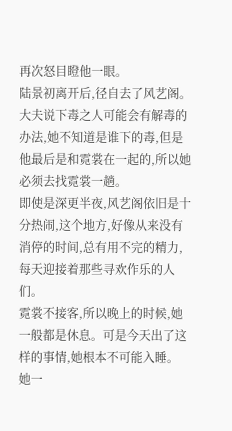再次怒目瞪他一眼。
陆景初离开后,径自去了风艺阁。大夫说下毒之人可能会有解毒的办法,她不知道是谁下的毒,但是他最后是和霓裳在一起的,所以她必须去找霓裳一趟。
即使是深更半夜,风艺阁依旧是十分热闹,这个地方,好像从来没有消停的时间,总有用不完的精力,每天迎接着那些寻欢作乐的人们。
霓裳不接客,所以晚上的时候,她一般都是休息。可是今天出了这样的事情,她根本不可能入睡。
她一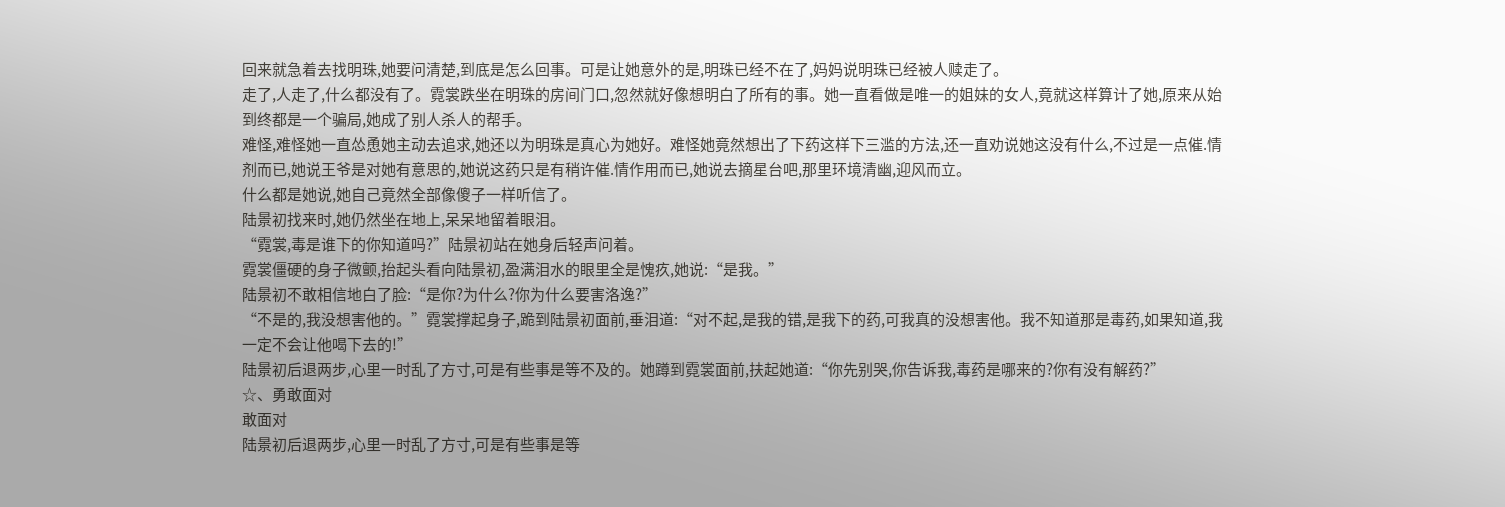回来就急着去找明珠,她要问清楚,到底是怎么回事。可是让她意外的是,明珠已经不在了,妈妈说明珠已经被人赎走了。
走了,人走了,什么都没有了。霓裳跌坐在明珠的房间门口,忽然就好像想明白了所有的事。她一直看做是唯一的姐妹的女人,竟就这样算计了她,原来从始到终都是一个骗局,她成了别人杀人的帮手。
难怪,难怪她一直怂恿她主动去追求,她还以为明珠是真心为她好。难怪她竟然想出了下药这样下三滥的方法,还一直劝说她这没有什么,不过是一点催.情剂而已,她说王爷是对她有意思的,她说这药只是有稍许催.情作用而已,她说去摘星台吧,那里环境清幽,迎风而立。
什么都是她说,她自己竟然全部像傻子一样听信了。
陆景初找来时,她仍然坐在地上,呆呆地留着眼泪。
“霓裳,毒是谁下的你知道吗?”陆景初站在她身后轻声问着。
霓裳僵硬的身子微颤,抬起头看向陆景初,盈满泪水的眼里全是愧疚,她说:“是我。”
陆景初不敢相信地白了脸:“是你?为什么?你为什么要害洛逸?”
“不是的,我没想害他的。”霓裳撑起身子,跪到陆景初面前,垂泪道:“对不起,是我的错,是我下的药,可我真的没想害他。我不知道那是毒药,如果知道,我一定不会让他喝下去的!”
陆景初后退两步,心里一时乱了方寸,可是有些事是等不及的。她蹲到霓裳面前,扶起她道:“你先别哭,你告诉我,毒药是哪来的?你有没有解药?”
☆、勇敢面对
敢面对
陆景初后退两步,心里一时乱了方寸,可是有些事是等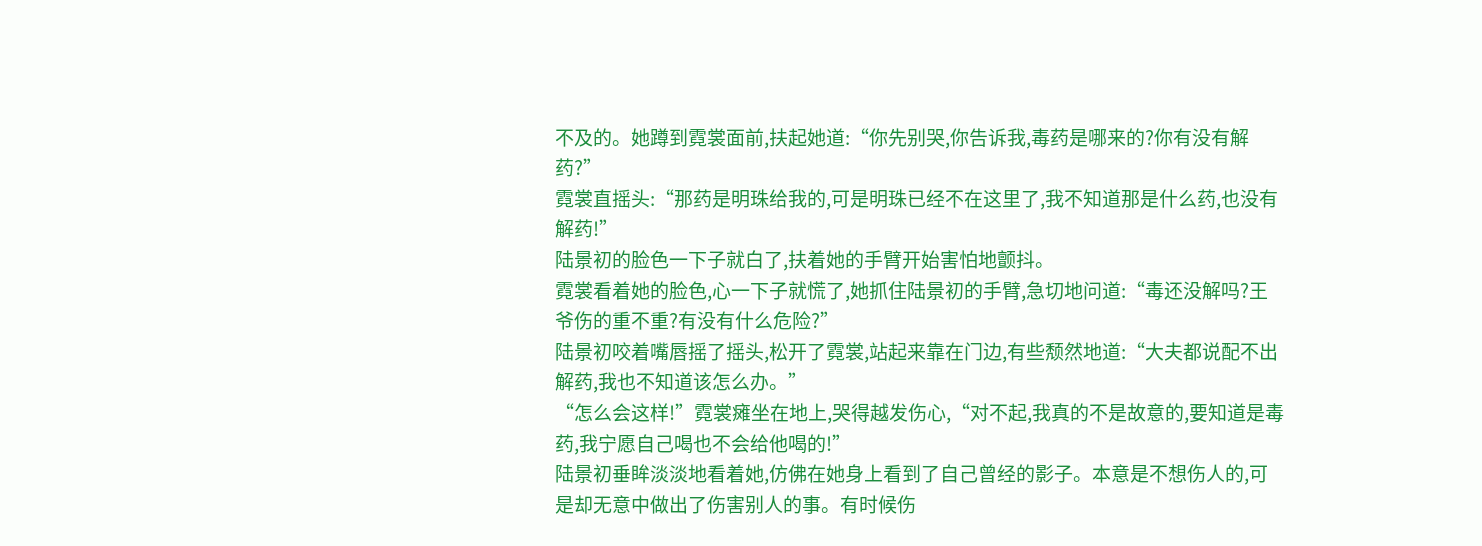不及的。她蹲到霓裳面前,扶起她道:“你先别哭,你告诉我,毒药是哪来的?你有没有解药?”
霓裳直摇头:“那药是明珠给我的,可是明珠已经不在这里了,我不知道那是什么药,也没有解药!”
陆景初的脸色一下子就白了,扶着她的手臂开始害怕地颤抖。
霓裳看着她的脸色,心一下子就慌了,她抓住陆景初的手臂,急切地问道:“毒还没解吗?王爷伤的重不重?有没有什么危险?”
陆景初咬着嘴唇摇了摇头,松开了霓裳,站起来靠在门边,有些颓然地道:“大夫都说配不出解药,我也不知道该怎么办。”
“怎么会这样!”霓裳瘫坐在地上,哭得越发伤心,“对不起,我真的不是故意的,要知道是毒药,我宁愿自己喝也不会给他喝的!”
陆景初垂眸淡淡地看着她,仿佛在她身上看到了自己曾经的影子。本意是不想伤人的,可是却无意中做出了伤害别人的事。有时候伤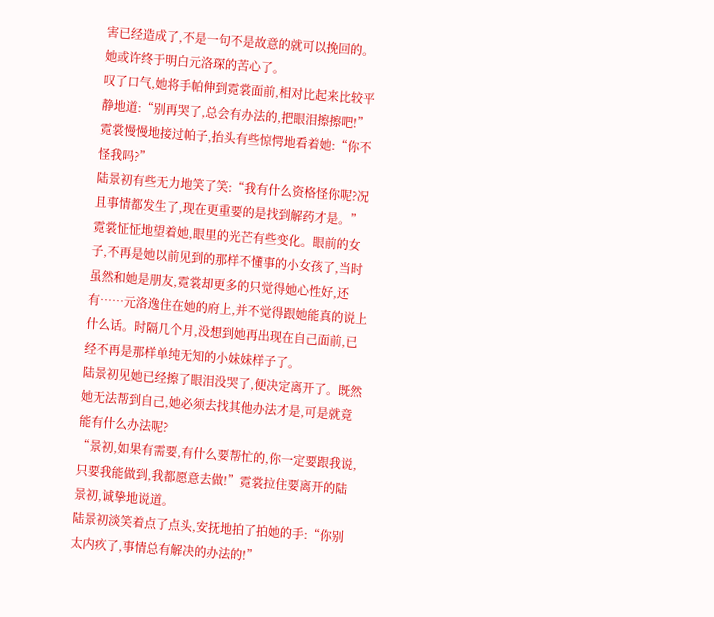害已经造成了,不是一句不是故意的就可以挽回的。
她或许终于明白元洛琛的苦心了。
叹了口气,她将手帕伸到霓裳面前,相对比起来比较平静地道:“别再哭了,总会有办法的,把眼泪擦擦吧!”
霓裳慢慢地接过帕子,抬头有些惊愕地看着她:“你不怪我吗?”
陆景初有些无力地笑了笑:“我有什么资格怪你呢?况且事情都发生了,现在更重要的是找到解药才是。”
霓裳怔怔地望着她,眼里的光芒有些变化。眼前的女子,不再是她以前见到的那样不懂事的小女孩了,当时虽然和她是朋友,霓裳却更多的只觉得她心性好,还有……元洛逸住在她的府上,并不觉得跟她能真的说上什么话。时隔几个月,没想到她再出现在自己面前,已经不再是那样单纯无知的小妹妹样子了。
陆景初见她已经擦了眼泪没哭了,便决定离开了。既然她无法帮到自己,她必须去找其他办法才是,可是就竟能有什么办法呢?
“景初,如果有需要,有什么要帮忙的,你一定要跟我说,只要我能做到,我都愿意去做!”霓裳拉住要离开的陆景初,诚挚地说道。
陆景初淡笑着点了点头,安抚地拍了拍她的手:“你别太内疚了,事情总有解决的办法的!”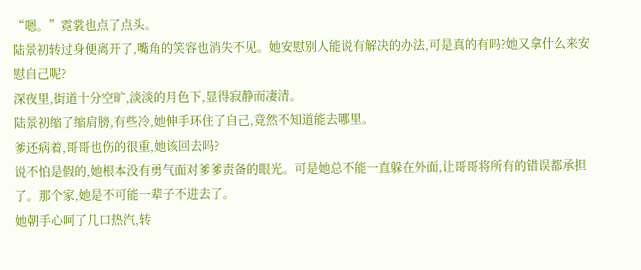“嗯。”霓裳也点了点头。
陆景初转过身便离开了,嘴角的笑容也消失不见。她安慰别人能说有解决的办法,可是真的有吗?她又拿什么来安慰自己呢?
深夜里,街道十分空旷,淡淡的月色下,显得寂静而凄清。
陆景初缩了缩肩膀,有些冷,她伸手环住了自己,竟然不知道能去哪里。
爹还病着,哥哥也伤的很重,她该回去吗?
说不怕是假的,她根本没有勇气面对爹爹责备的眼光。可是她总不能一直躲在外面,让哥哥将所有的错误都承担了。那个家,她是不可能一辈子不进去了。
她朝手心呵了几口热汽,转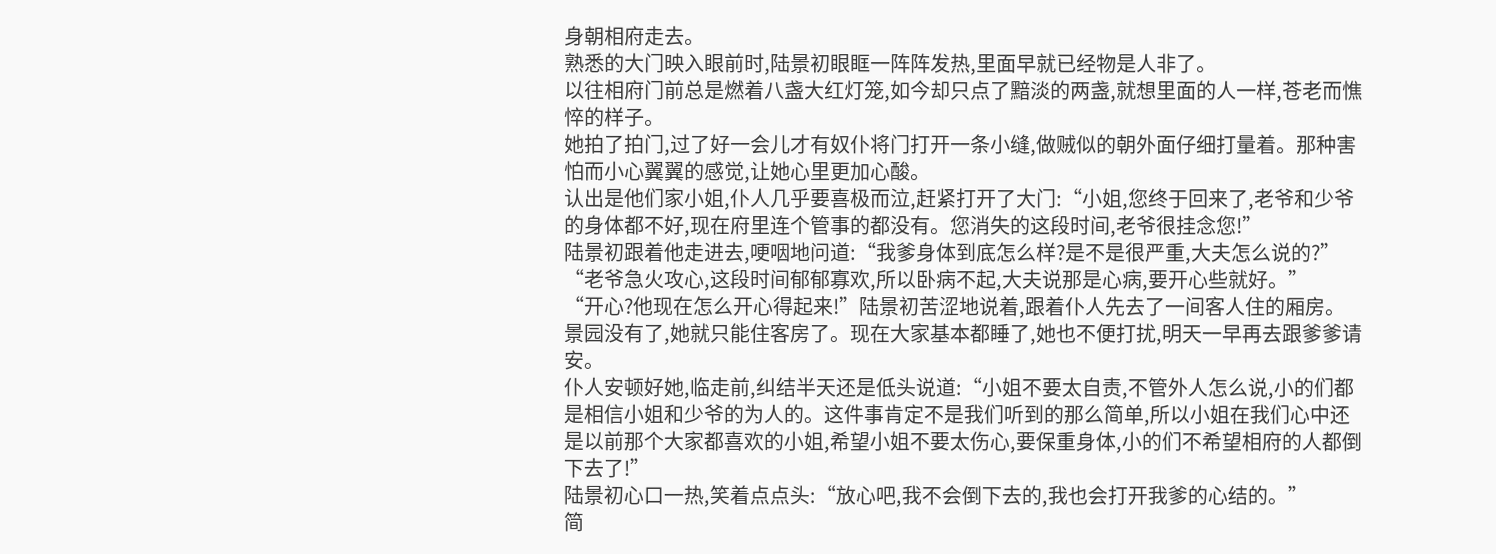身朝相府走去。
熟悉的大门映入眼前时,陆景初眼眶一阵阵发热,里面早就已经物是人非了。
以往相府门前总是燃着八盏大红灯笼,如今却只点了黯淡的两盏,就想里面的人一样,苍老而憔悴的样子。
她拍了拍门,过了好一会儿才有奴仆将门打开一条小缝,做贼似的朝外面仔细打量着。那种害怕而小心翼翼的感觉,让她心里更加心酸。
认出是他们家小姐,仆人几乎要喜极而泣,赶紧打开了大门:“小姐,您终于回来了,老爷和少爷的身体都不好,现在府里连个管事的都没有。您消失的这段时间,老爷很挂念您!”
陆景初跟着他走进去,哽咽地问道:“我爹身体到底怎么样?是不是很严重,大夫怎么说的?”
“老爷急火攻心,这段时间郁郁寡欢,所以卧病不起,大夫说那是心病,要开心些就好。”
“开心?他现在怎么开心得起来!”陆景初苦涩地说着,跟着仆人先去了一间客人住的厢房。景园没有了,她就只能住客房了。现在大家基本都睡了,她也不便打扰,明天一早再去跟爹爹请安。
仆人安顿好她,临走前,纠结半天还是低头说道:“小姐不要太自责,不管外人怎么说,小的们都是相信小姐和少爷的为人的。这件事肯定不是我们听到的那么简单,所以小姐在我们心中还是以前那个大家都喜欢的小姐,希望小姐不要太伤心,要保重身体,小的们不希望相府的人都倒下去了!”
陆景初心口一热,笑着点点头:“放心吧,我不会倒下去的,我也会打开我爹的心结的。”
简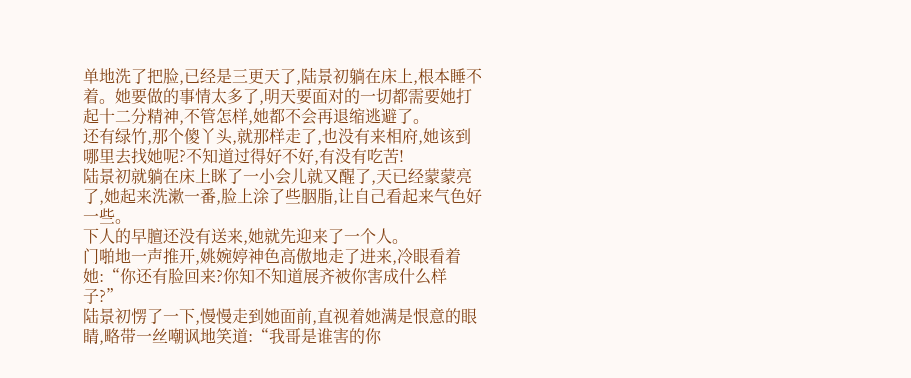单地洗了把脸,已经是三更天了,陆景初躺在床上,根本睡不着。她要做的事情太多了,明天要面对的一切都需要她打起十二分精神,不管怎样,她都不会再退缩逃避了。
还有绿竹,那个傻丫头,就那样走了,也没有来相府,她该到哪里去找她呢?不知道过得好不好,有没有吃苦!
陆景初就躺在床上眯了一小会儿就又醒了,天已经蒙蒙亮了,她起来洗漱一番,脸上涂了些胭脂,让自己看起来气色好一些。
下人的早膻还没有送来,她就先迎来了一个人。
门啪地一声推开,姚婉婷神色高傲地走了进来,冷眼看着她:“你还有脸回来?你知不知道展齐被你害成什么样子?”
陆景初愣了一下,慢慢走到她面前,直视着她满是恨意的眼睛,略带一丝嘲讽地笑道:“我哥是谁害的你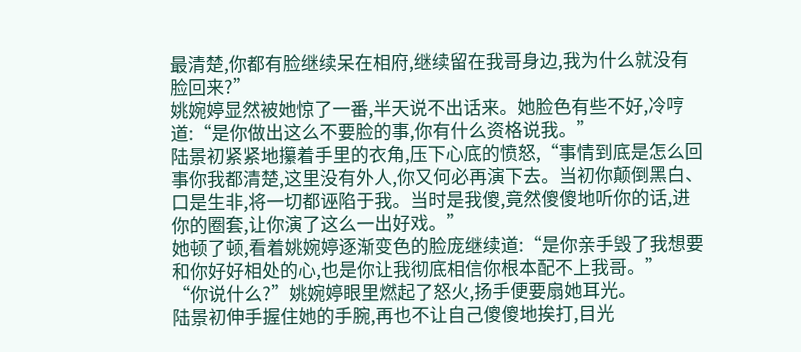最清楚,你都有脸继续呆在相府,继续留在我哥身边,我为什么就没有脸回来?”
姚婉婷显然被她惊了一番,半天说不出话来。她脸色有些不好,冷哼道:“是你做出这么不要脸的事,你有什么资格说我。”
陆景初紧紧地攥着手里的衣角,压下心底的愤怒,“事情到底是怎么回事你我都清楚,这里没有外人,你又何必再演下去。当初你颠倒黑白、口是生非,将一切都诬陷于我。当时是我傻,竟然傻傻地听你的话,进你的圈套,让你演了这么一出好戏。”
她顿了顿,看着姚婉婷逐渐变色的脸庞继续道:“是你亲手毁了我想要和你好好相处的心,也是你让我彻底相信你根本配不上我哥。”
“你说什么?”姚婉婷眼里燃起了怒火,扬手便要扇她耳光。
陆景初伸手握住她的手腕,再也不让自己傻傻地挨打,目光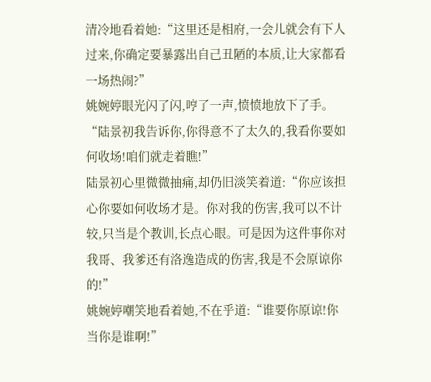清冷地看着她:“这里还是相府,一会儿就会有下人过来,你确定要暴露出自己丑陋的本质,让大家都看一场热闹?”
姚婉婷眼光闪了闪,哼了一声,愤愤地放下了手。
“陆景初我告诉你,你得意不了太久的,我看你要如何收场!咱们就走着瞧!”
陆景初心里微微抽痛,却仍旧淡笑着道:“你应该担心你要如何收场才是。你对我的伤害,我可以不计较,只当是个教训,长点心眼。可是因为这件事你对我哥、我爹还有洛逸造成的伤害,我是不会原谅你的!”
姚婉婷嘲笑地看着她,不在乎道:“谁要你原谅!你当你是谁啊!”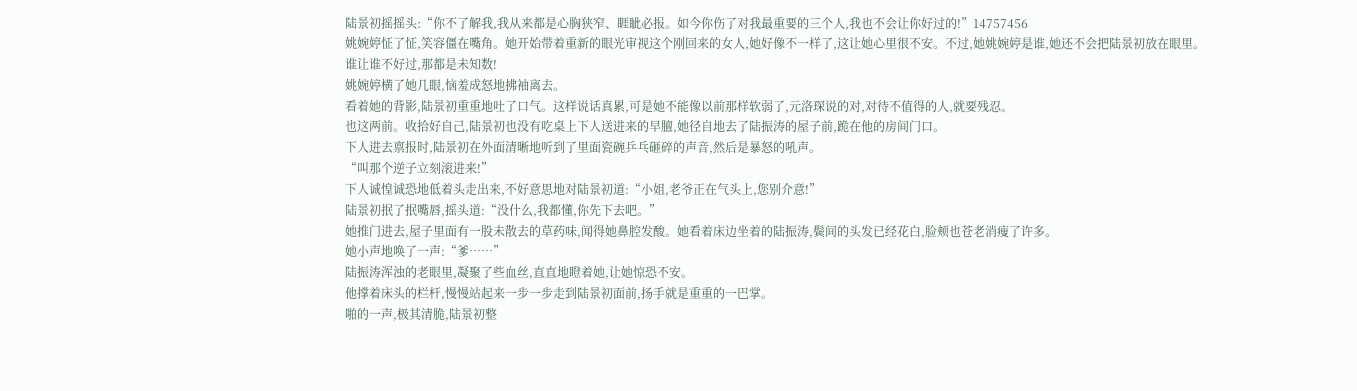陆景初摇摇头:“你不了解我,我从来都是心胸狭窄、睚眦必报。如今你伤了对我最重要的三个人,我也不会让你好过的!”14757456
姚婉婷怔了怔,笑容僵在嘴角。她开始带着重新的眼光审视这个刚回来的女人,她好像不一样了,这让她心里很不安。不过,她姚婉婷是谁,她还不会把陆景初放在眼里。
谁让谁不好过,那都是未知数!
姚婉婷横了她几眼,恼羞成怒地拂袖离去。
看着她的背影,陆景初重重地吐了口气。这样说话真累,可是她不能像以前那样软弱了,元洛琛说的对,对待不值得的人,就要残忍。
也这两前。收拾好自己,陆景初也没有吃桌上下人送进来的早膻,她径自地去了陆振涛的屋子前,跪在他的房间门口。
下人进去禀报时,陆景初在外面清晰地听到了里面瓷碗乒乓砸碎的声音,然后是暴怒的吼声。
“叫那个逆子立刻滚进来!”
下人诚惶诚恐地低着头走出来,不好意思地对陆景初道:“小姐,老爷正在气头上,您别介意!”
陆景初抿了抿嘴唇,摇头道:“没什么,我都懂,你先下去吧。”
她推门进去,屋子里面有一股未散去的草药味,闻得她鼻腔发酸。她看着床边坐着的陆振涛,鬓间的头发已经花白,脸颊也苍老消瘦了许多。
她小声地唤了一声:“爹……”
陆振涛浑浊的老眼里,凝聚了些血丝,直直地瞪着她,让她惊恐不安。
他撑着床头的栏杆,慢慢站起来一步一步走到陆景初面前,扬手就是重重的一巴掌。
啪的一声,极其清脆,陆景初整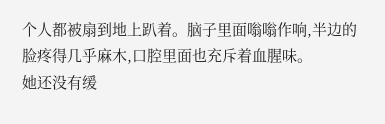个人都被扇到地上趴着。脑子里面嗡嗡作响,半边的脸疼得几乎麻木,口腔里面也充斥着血腥味。
她还没有缓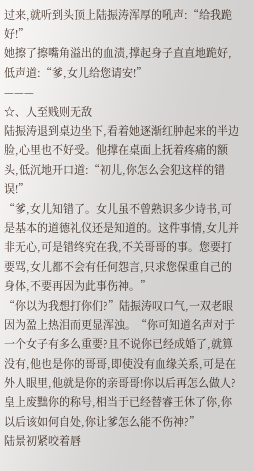过来,就听到头顶上陆振涛浑厚的吼声:“给我跪好!”
她擦了擦嘴角溢出的血渍,撑起身子直直地跪好,低声道:“爹,女儿给您请安!”
———
☆、人至贱则无敌
陆振涛退到桌边坐下,看着她逐渐红肿起来的半边脸,心里也不好受。他撑在桌面上抚着疼痛的额头,低沉地开口道:“初儿,你怎么会犯这样的错误!”
“爹,女儿知错了。女儿虽不曾熟识多少诗书,可是基本的道德礼仪还是知道的。这件事情,女儿并非无心,可是错终究在我,不关哥哥的事。您要打要骂,女儿都不会有任何怨言,只求您保重自己的身体,不要再因为此事伤神。”
“你以为我想打你们?”陆振涛叹口气,一双老眼因为盈上热泪而更显浑浊。“你可知道名声对于一个女子有多么重要?且不说你已经成婚了,就算没有,他也是你的哥哥,即使没有血缘关系,可是在外人眼里,他就是你的亲哥哥!你以后再怎么做人?皇上废黜你的称号,相当于已经替睿王休了你,你以后该如何自处,你让爹怎么能不伤神?”
陆景初紧咬着唇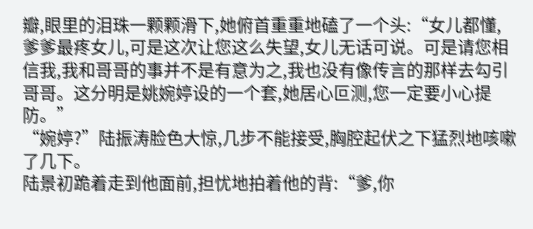瓣,眼里的泪珠一颗颗滑下,她俯首重重地磕了一个头:“女儿都懂,爹爹最疼女儿,可是这次让您这么失望,女儿无话可说。可是请您相信我,我和哥哥的事并不是有意为之,我也没有像传言的那样去勾引哥哥。这分明是姚婉婷设的一个套,她居心叵测,您一定要小心提防。”
“婉婷?”陆振涛脸色大惊,几步不能接受,胸腔起伏之下猛烈地咳嗽了几下。
陆景初跪着走到他面前,担忧地拍着他的背:“爹,你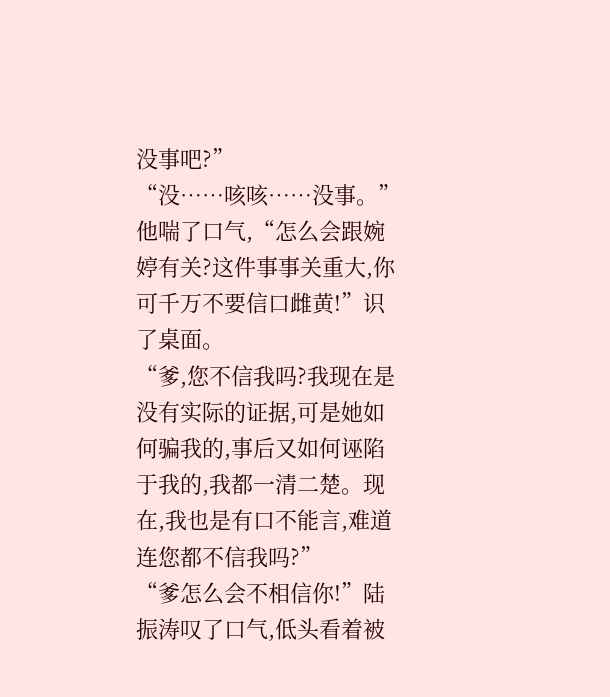没事吧?”
“没……咳咳……没事。”他喘了口气,“怎么会跟婉婷有关?这件事事关重大,你可千万不要信口雌黄!”识了桌面。
“爹,您不信我吗?我现在是没有实际的证据,可是她如何骗我的,事后又如何诬陷于我的,我都一清二楚。现在,我也是有口不能言,难道连您都不信我吗?”
“爹怎么会不相信你!”陆振涛叹了口气,低头看着被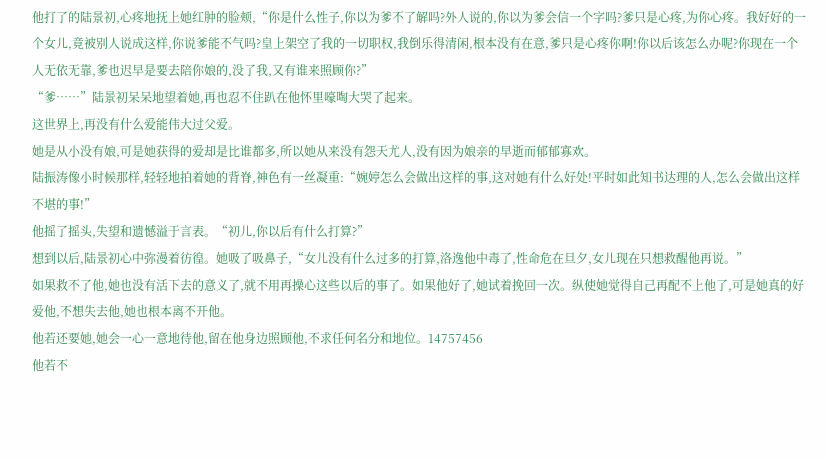他打了的陆景初,心疼地抚上她红肿的脸颊,“你是什么性子,你以为爹不了解吗?外人说的,你以为爹会信一个字吗?爹只是心疼,为你心疼。我好好的一个女儿,竟被别人说成这样,你说爹能不气吗?皇上架空了我的一切职权,我倒乐得清闲,根本没有在意,爹只是心疼你啊!你以后该怎么办呢?你现在一个人无依无靠,爹也迟早是要去陪你娘的,没了我,又有谁来照顾你?”
“爹……”陆景初呆呆地望着她,再也忍不住趴在他怀里嚎啕大哭了起来。
这世界上,再没有什么爱能伟大过父爱。
她是从小没有娘,可是她获得的爱却是比谁都多,所以她从来没有怨天尤人,没有因为娘亲的早逝而郁郁寡欢。
陆振涛像小时候那样,轻轻地拍着她的背脊,神色有一丝凝重:“婉婷怎么会做出这样的事,这对她有什么好处!平时如此知书达理的人,怎么会做出这样不堪的事!”
他摇了摇头,失望和遗憾溢于言表。“初儿,你以后有什么打算?”
想到以后,陆景初心中弥漫着彷徨。她吸了吸鼻子,“女儿没有什么过多的打算,洛逸他中毒了,性命危在旦夕,女儿现在只想救醒他再说。”
如果救不了他,她也没有活下去的意义了,就不用再操心这些以后的事了。如果他好了,她试着挽回一次。纵使她觉得自己再配不上他了,可是她真的好爱他,不想失去他,她也根本离不开他。
他若还要她,她会一心一意地待他,留在他身边照顾他,不求任何名分和地位。14757456
他若不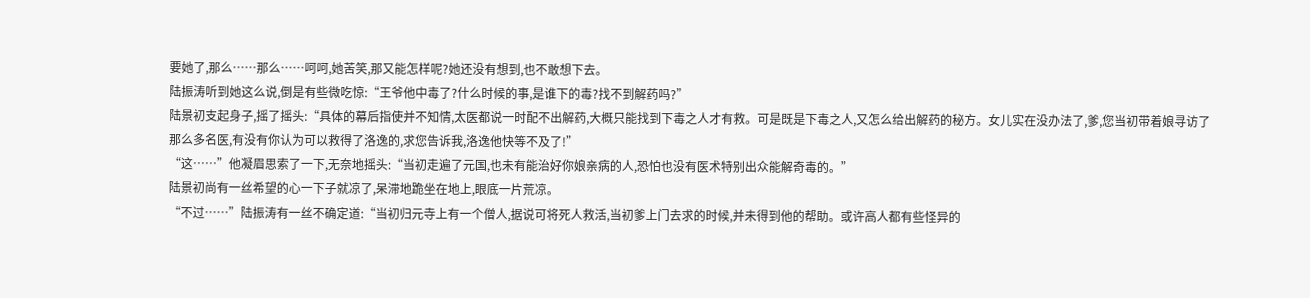要她了,那么……那么……呵呵,她苦笑,那又能怎样呢?她还没有想到,也不敢想下去。
陆振涛听到她这么说,倒是有些微吃惊:“王爷他中毒了?什么时候的事,是谁下的毒?找不到解药吗?”
陆景初支起身子,摇了摇头:“具体的幕后指使并不知情,太医都说一时配不出解药,大概只能找到下毒之人才有救。可是既是下毒之人,又怎么给出解药的秘方。女儿实在没办法了,爹,您当初带着娘寻访了那么多名医,有没有你认为可以救得了洛逸的,求您告诉我,洛逸他快等不及了!”
“这……”他凝眉思索了一下,无奈地摇头:“当初走遍了元国,也未有能治好你娘亲病的人,恐怕也没有医术特别出众能解奇毒的。”
陆景初尚有一丝希望的心一下子就凉了,呆滞地跪坐在地上,眼底一片荒凉。
“不过……”陆振涛有一丝不确定道:“当初归元寺上有一个僧人,据说可将死人救活,当初爹上门去求的时候,并未得到他的帮助。或许高人都有些怪异的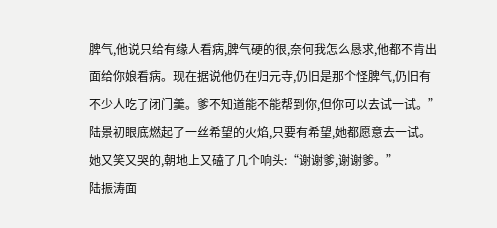脾气,他说只给有缘人看病,脾气硬的很,奈何我怎么恳求,他都不肯出面给你娘看病。现在据说他仍在归元寺,仍旧是那个怪脾气,仍旧有不少人吃了闭门羹。爹不知道能不能帮到你,但你可以去试一试。”
陆景初眼底燃起了一丝希望的火焰,只要有希望,她都愿意去一试。她又笑又哭的,朝地上又磕了几个响头:“谢谢爹,谢谢爹。”
陆振涛面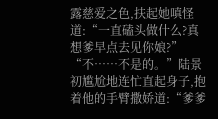露慈爱之色,扶起她嗔怪道:“一直磕头做什么?真想爹早点去见你娘?”
“不……不是的。”陆景初尴尬地连忙直起身子,抱着他的手臂撒娇道:“爹爹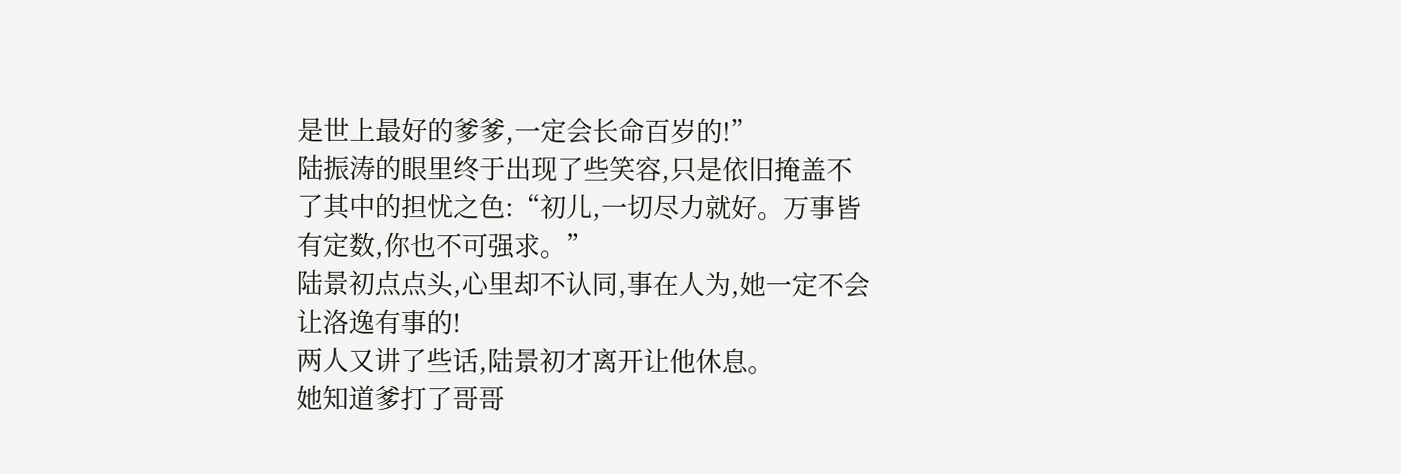是世上最好的爹爹,一定会长命百岁的!”
陆振涛的眼里终于出现了些笑容,只是依旧掩盖不了其中的担忧之色:“初儿,一切尽力就好。万事皆有定数,你也不可强求。”
陆景初点点头,心里却不认同,事在人为,她一定不会让洛逸有事的!
两人又讲了些话,陆景初才离开让他休息。
她知道爹打了哥哥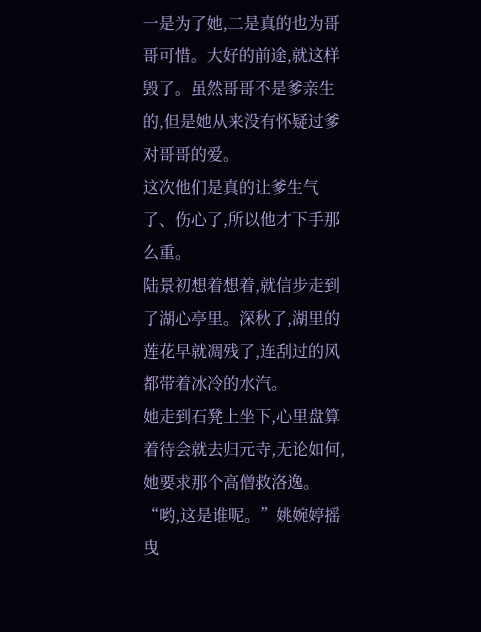一是为了她,二是真的也为哥哥可惜。大好的前途,就这样毁了。虽然哥哥不是爹亲生的,但是她从来没有怀疑过爹对哥哥的爱。
这次他们是真的让爹生气了、伤心了,所以他才下手那么重。
陆景初想着想着,就信步走到了湖心亭里。深秋了,湖里的莲花早就凋残了,连刮过的风都带着冰冷的水汽。
她走到石凳上坐下,心里盘算着待会就去归元寺,无论如何,她要求那个高僧救洛逸。
“哟,这是谁呢。”姚婉婷摇曳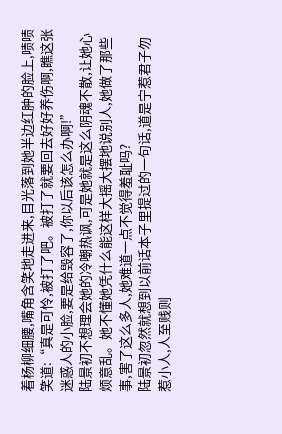着杨柳细腰,嘴角含笑地走进来,目光落到她半边红肿的脸上,啧啧笑道:“真是可怜,被打了吧。被打了就要回去好好养伤啊,瞧这张迷惑人的小脸,要是给毁容了,你以后该怎么办啊!”
陆景初不想理会她的冷嘲热讽,可是她就是这么阴魂不散,让她心烦意乱。她不懂她凭什么能这样大摇大摆地说别人,她做了那些事,害了这么多人,她难道一点不觉得羞耻吗?
陆景初忽然就想到以前话本子里提过的一句话,道是宁惹君子勿惹小人,人至贱则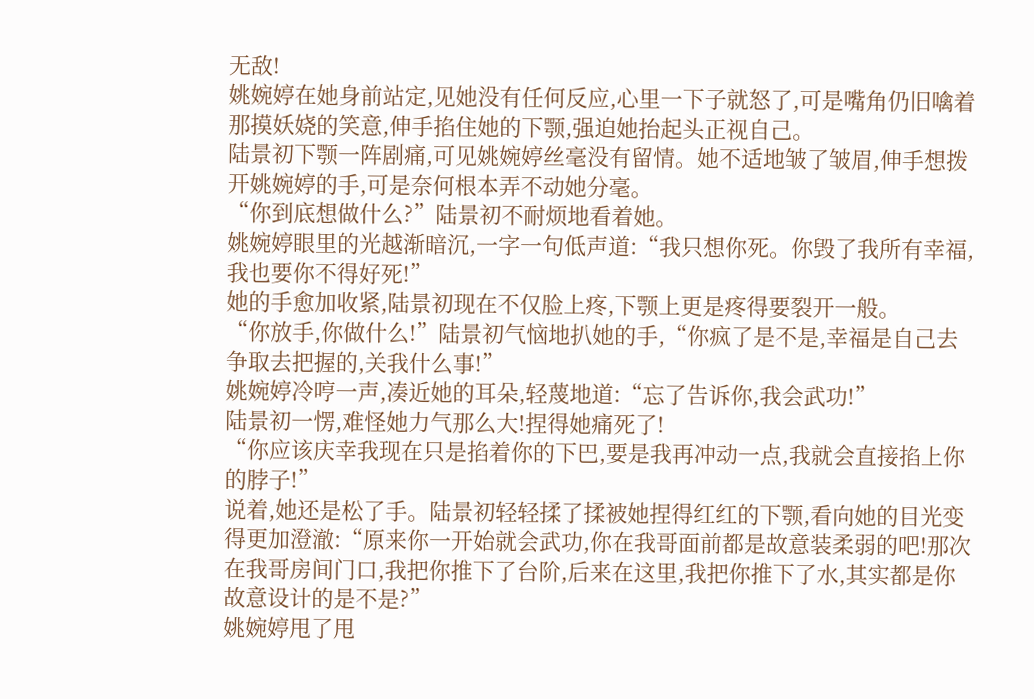无敌!
姚婉婷在她身前站定,见她没有任何反应,心里一下子就怒了,可是嘴角仍旧噙着那摸妖娆的笑意,伸手掐住她的下颚,强迫她抬起头正视自己。
陆景初下颚一阵剧痛,可见姚婉婷丝毫没有留情。她不适地皱了皱眉,伸手想拨开姚婉婷的手,可是奈何根本弄不动她分毫。
“你到底想做什么?”陆景初不耐烦地看着她。
姚婉婷眼里的光越渐暗沉,一字一句低声道:“我只想你死。你毁了我所有幸福,我也要你不得好死!”
她的手愈加收紧,陆景初现在不仅脸上疼,下颚上更是疼得要裂开一般。
“你放手,你做什么!”陆景初气恼地扒她的手,“你疯了是不是,幸福是自己去争取去把握的,关我什么事!”
姚婉婷冷哼一声,凑近她的耳朵,轻蔑地道:“忘了告诉你,我会武功!”
陆景初一愣,难怪她力气那么大!捏得她痛死了!
“你应该庆幸我现在只是掐着你的下巴,要是我再冲动一点,我就会直接掐上你的脖子!”
说着,她还是松了手。陆景初轻轻揉了揉被她捏得红红的下颚,看向她的目光变得更加澄澈:“原来你一开始就会武功,你在我哥面前都是故意装柔弱的吧!那次在我哥房间门口,我把你推下了台阶,后来在这里,我把你推下了水,其实都是你故意设计的是不是?”
姚婉婷甩了甩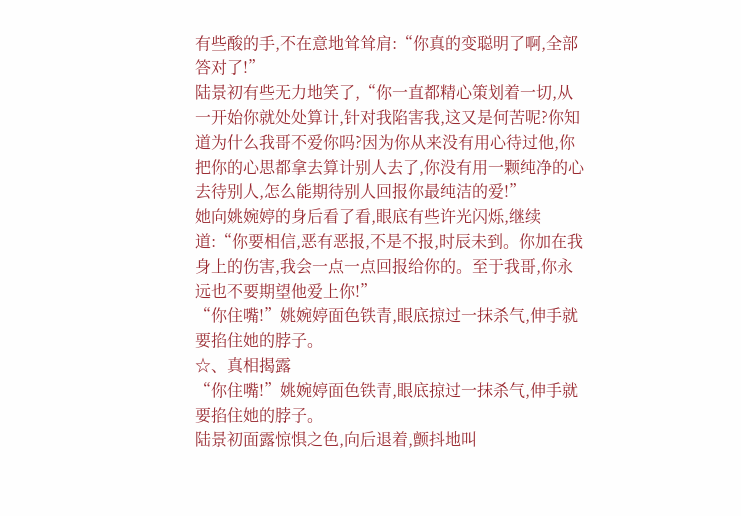有些酸的手,不在意地耸耸肩:“你真的变聪明了啊,全部答对了!”
陆景初有些无力地笑了,“你一直都精心策划着一切,从一开始你就处处算计,针对我陷害我,这又是何苦呢?你知道为什么我哥不爱你吗?因为你从来没有用心待过他,你把你的心思都拿去算计别人去了,你没有用一颗纯净的心去待别人,怎么能期待别人回报你最纯洁的爱!”
她向姚婉婷的身后看了看,眼底有些许光闪烁,继续道:“你要相信,恶有恶报,不是不报,时辰未到。你加在我身上的伤害,我会一点一点回报给你的。至于我哥,你永远也不要期望他爱上你!”
“你住嘴!”姚婉婷面色铁青,眼底掠过一抹杀气,伸手就要掐住她的脖子。
☆、真相揭露
“你住嘴!”姚婉婷面色铁青,眼底掠过一抹杀气,伸手就要掐住她的脖子。
陆景初面露惊惧之色,向后退着,颤抖地叫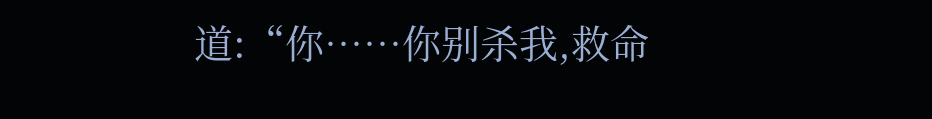道:“你……你别杀我,救命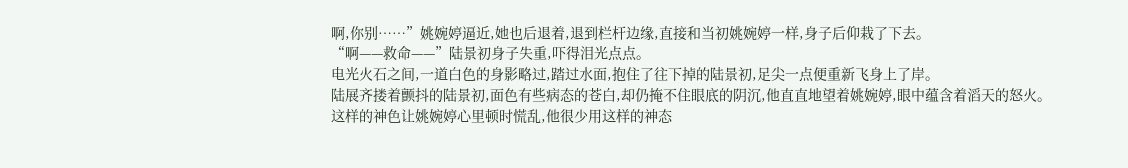啊,你别……”姚婉婷逼近,她也后退着,退到栏杆边缘,直接和当初姚婉婷一样,身子后仰栽了下去。
“啊——救命——”陆景初身子失重,吓得泪光点点。
电光火石之间,一道白色的身影略过,踏过水面,抱住了往下掉的陆景初,足尖一点便重新飞身上了岸。
陆展齐搂着颤抖的陆景初,面色有些病态的苍白,却仍掩不住眼底的阴沉,他直直地望着姚婉婷,眼中蕴含着滔天的怒火。
这样的神色让姚婉婷心里顿时慌乱,他很少用这样的神态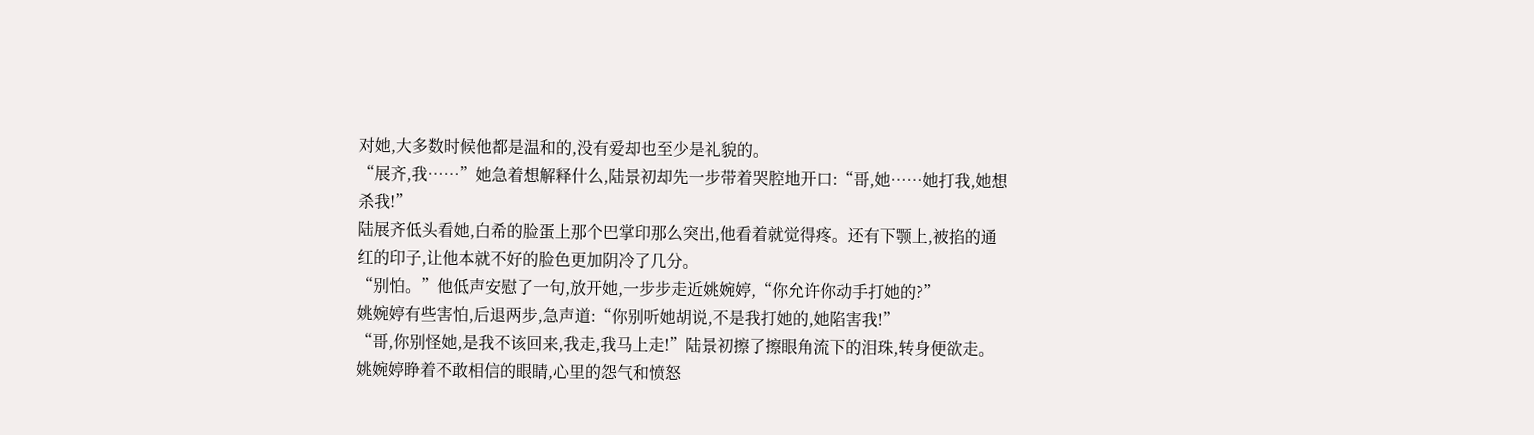对她,大多数时候他都是温和的,没有爱却也至少是礼貌的。
“展齐,我……”她急着想解释什么,陆景初却先一步带着哭腔地开口:“哥,她……她打我,她想杀我!”
陆展齐低头看她,白希的脸蛋上那个巴掌印那么突出,他看着就觉得疼。还有下颚上,被掐的通红的印子,让他本就不好的脸色更加阴冷了几分。
“别怕。”他低声安慰了一句,放开她,一步步走近姚婉婷,“你允许你动手打她的?”
姚婉婷有些害怕,后退两步,急声道:“你别听她胡说,不是我打她的,她陷害我!”
“哥,你别怪她,是我不该回来,我走,我马上走!”陆景初擦了擦眼角流下的泪珠,转身便欲走。
姚婉婷睁着不敢相信的眼睛,心里的怨气和愤怒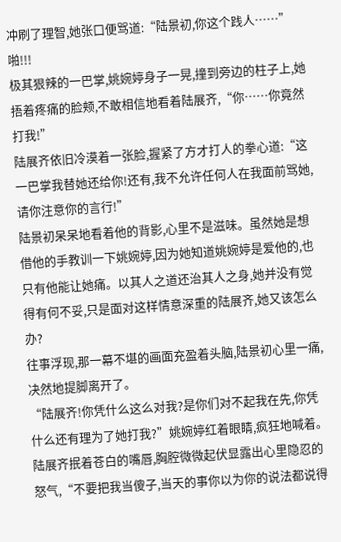冲刷了理智,她张口便骂道:“陆景初,你这个践人……”
啪!!!
极其狠辣的一巴掌,姚婉婷身子一晃,撞到旁边的柱子上,她捂着疼痛的脸颊,不敢相信地看着陆展齐,“你……你竟然打我!”
陆展齐依旧冷漠着一张脸,握紧了方才打人的拳心道:“这一巴掌我替她还给你!还有,我不允许任何人在我面前骂她,请你注意你的言行!”
陆景初呆呆地看着他的背影,心里不是滋味。虽然她是想借他的手教训一下姚婉婷,因为她知道姚婉婷是爱他的,也只有他能让她痛。以其人之道还治其人之身,她并没有觉得有何不妥,只是面对这样情意深重的陆展齐,她又该怎么办?
往事浮现,那一幕不堪的画面充盈着头脑,陆景初心里一痛,决然地提脚离开了。
“陆展齐!你凭什么这么对我?是你们对不起我在先,你凭什么还有理为了她打我?”姚婉婷红着眼睛,疯狂地喊着。
陆展齐抿着苍白的嘴唇,胸腔微微起伏显露出心里隐忍的怒气,“不要把我当傻子,当天的事你以为你的说法都说得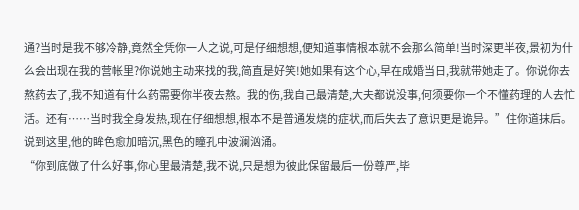通?当时是我不够冷静,竟然全凭你一人之说,可是仔细想想,便知道事情根本就不会那么简单!当时深更半夜,景初为什么会出现在我的营帐里?你说她主动来找的我,简直是好笑!她如果有这个心,早在成婚当日,我就带她走了。你说你去熬药去了,我不知道有什么药需要你半夜去熬。我的伤,我自己最清楚,大夫都说没事,何须要你一个不懂药理的人去忙活。还有……当时我全身发热,现在仔细想想,根本不是普通发烧的症状,而后失去了意识更是诡异。”住你道抹后。
说到这里,他的眸色愈加暗沉,黑色的瞳孔中波澜汹涌。
“你到底做了什么好事,你心里最清楚,我不说,只是想为彼此保留最后一份尊严,毕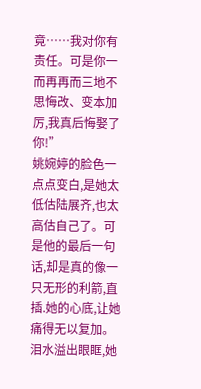竟……我对你有责任。可是你一而再再而三地不思悔改、变本加厉,我真后悔娶了你!”
姚婉婷的脸色一点点变白,是她太低估陆展齐,也太高估自己了。可是他的最后一句话,却是真的像一只无形的利箭,直插.她的心底,让她痛得无以复加。
泪水溢出眼眶,她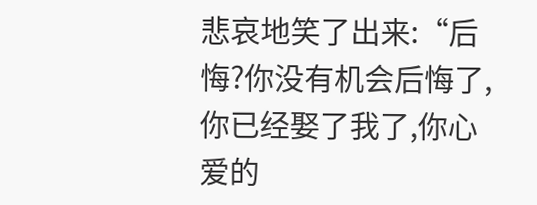悲哀地笑了出来:“后悔?你没有机会后悔了,你已经娶了我了,你心爱的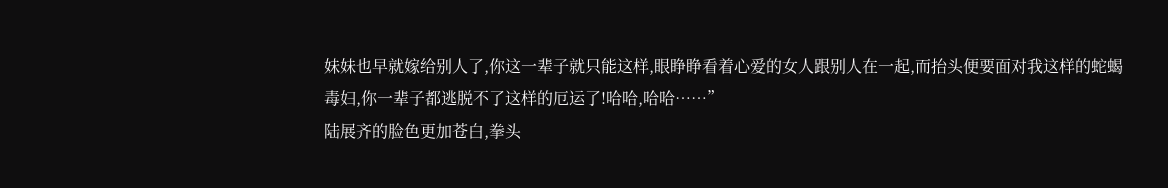妹妹也早就嫁给别人了,你这一辈子就只能这样,眼睁睁看着心爱的女人跟别人在一起,而抬头便要面对我这样的蛇蝎毒妇,你一辈子都逃脱不了这样的厄运了!哈哈,哈哈……”
陆展齐的脸色更加苍白,拳头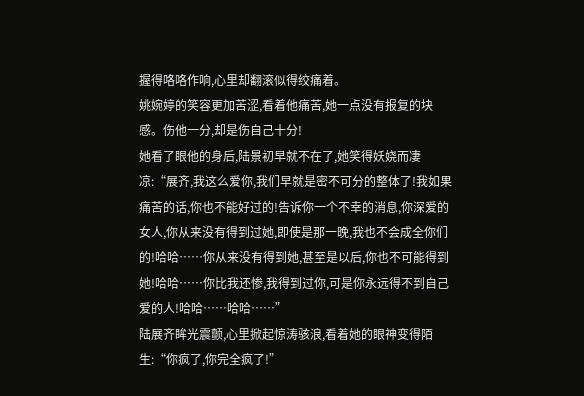握得咯咯作响,心里却翻滚似得绞痛着。
姚婉婷的笑容更加苦涩,看着他痛苦,她一点没有报复的块感。伤他一分,却是伤自己十分!
她看了眼他的身后,陆景初早就不在了,她笑得妖娆而凄凉:“展齐,我这么爱你,我们早就是密不可分的整体了!我如果痛苦的话,你也不能好过的!告诉你一个不幸的消息,你深爱的女人,你从来没有得到过她,即使是那一晚,我也不会成全你们的!哈哈……你从来没有得到她,甚至是以后,你也不可能得到她!哈哈……你比我还惨,我得到过你,可是你永远得不到自己爱的人!哈哈……哈哈……”
陆展齐眸光震颤,心里掀起惊涛骇浪,看着她的眼神变得陌生:“你疯了,你完全疯了!”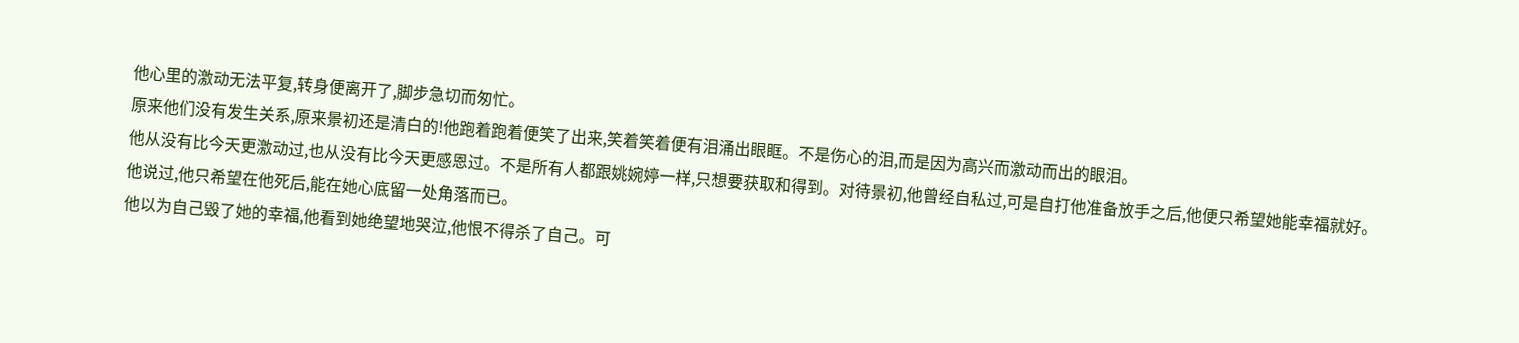他心里的激动无法平复,转身便离开了,脚步急切而匆忙。
原来他们没有发生关系,原来景初还是清白的!他跑着跑着便笑了出来,笑着笑着便有泪涌出眼眶。不是伤心的泪,而是因为高兴而激动而出的眼泪。
他从没有比今天更激动过,也从没有比今天更感恩过。不是所有人都跟姚婉婷一样,只想要获取和得到。对待景初,他曾经自私过,可是自打他准备放手之后,他便只希望她能幸福就好。
他说过,他只希望在他死后,能在她心底留一处角落而已。
他以为自己毁了她的幸福,他看到她绝望地哭泣,他恨不得杀了自己。可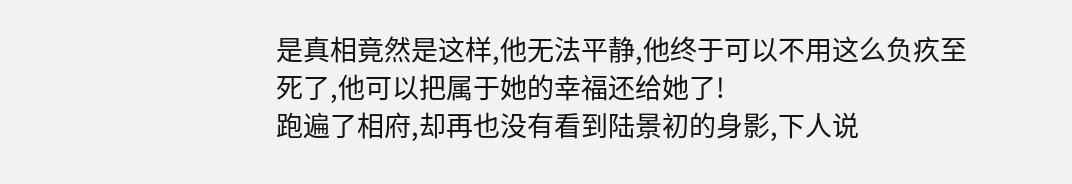是真相竟然是这样,他无法平静,他终于可以不用这么负疚至死了,他可以把属于她的幸福还给她了!
跑遍了相府,却再也没有看到陆景初的身影,下人说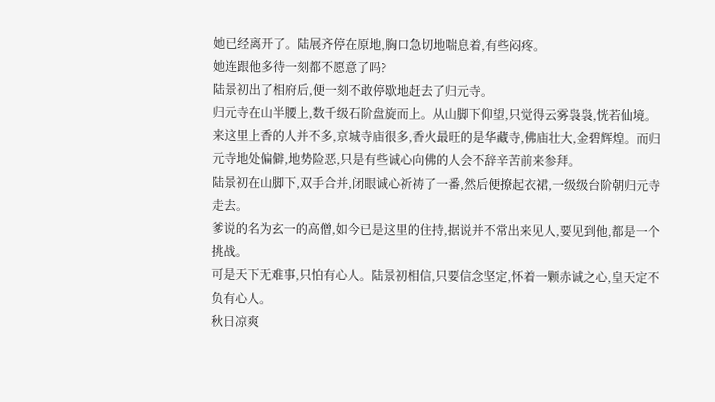她已经离开了。陆展齐停在原地,胸口急切地喘息着,有些闷疼。
她连跟他多待一刻都不愿意了吗?
陆景初出了相府后,便一刻不敢停歇地赶去了归元寺。
归元寺在山半腰上,数千级石阶盘旋而上。从山脚下仰望,只觉得云雾袅袅,恍若仙境。
来这里上香的人并不多,京城寺庙很多,香火最旺的是华藏寺,佛庙壮大,金碧辉煌。而归元寺地处偏僻,地势险恶,只是有些诚心向佛的人会不辞辛苦前来参拜。
陆景初在山脚下,双手合并,闭眼诚心祈祷了一番,然后便撩起衣裙,一级级台阶朝归元寺走去。
爹说的名为玄一的高僧,如今已是这里的住持,据说并不常出来见人,要见到他,都是一个挑战。
可是天下无难事,只怕有心人。陆景初相信,只要信念坚定,怀着一颗赤诚之心,皇天定不负有心人。
秋日凉爽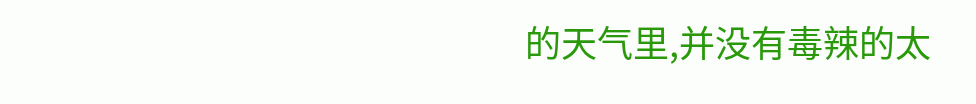的天气里,并没有毒辣的太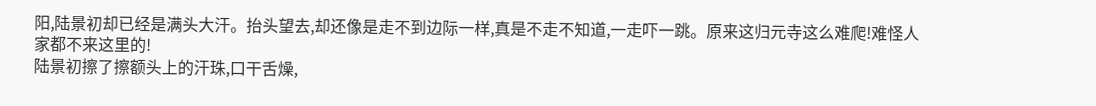阳,陆景初却已经是满头大汗。抬头望去,却还像是走不到边际一样,真是不走不知道,一走吓一跳。原来这归元寺这么难爬!难怪人家都不来这里的!
陆景初擦了擦额头上的汗珠,口干舌燥,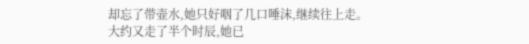却忘了带壶水,她只好咽了几口唾沫,继续往上走。
大约又走了半个时辰,她已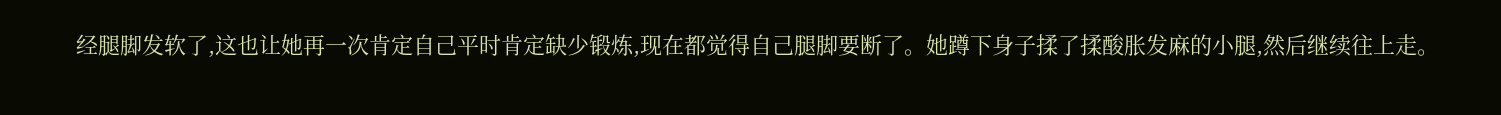经腿脚发软了,这也让她再一次肯定自己平时肯定缺少锻炼,现在都觉得自己腿脚要断了。她蹲下身子揉了揉酸胀发麻的小腿,然后继续往上走。